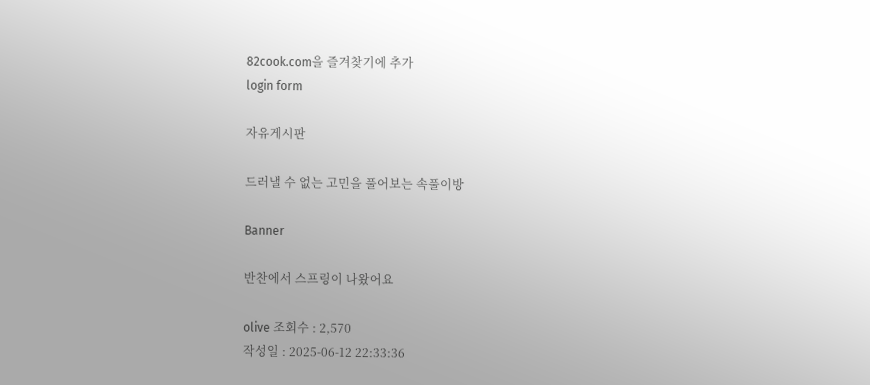82cook.com을 즐겨찾기에 추가
login form

자유게시판

드러낼 수 없는 고민을 풀어보는 속풀이방

Banner

반찬에서 스프링이 나왔어요

olive 조회수 : 2,570
작성일 : 2025-06-12 22:33:36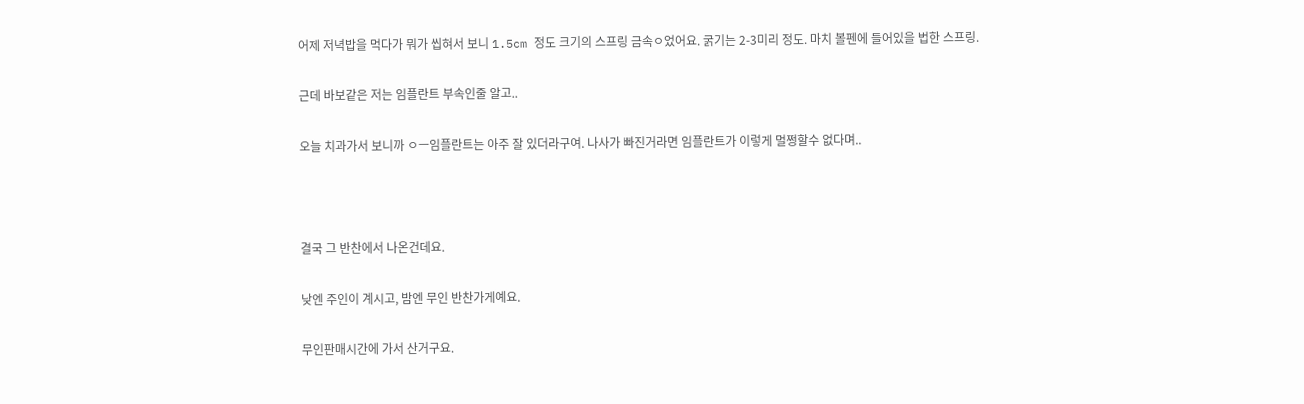어제 저녁밥을 먹다가 뭐가 씹혀서 보니 1.5cm 정도 크기의 스프링 금속ㅇ었어요. 굵기는 2-3미리 정도. 마치 볼펜에 들어있을 법한 스프링.

근데 바보같은 저는 임플란트 부속인줄 알고..

오늘 치과가서 보니까 ㅇㅡ임플란트는 아주 잘 있더라구여. 나사가 빠진거라면 임플란트가 이렇게 멀쩡할수 없다며..



결국 그 반찬에서 나온건데요.

낮엔 주인이 계시고, 밤엔 무인 반찬가게예요.

무인판매시간에 가서 산거구요.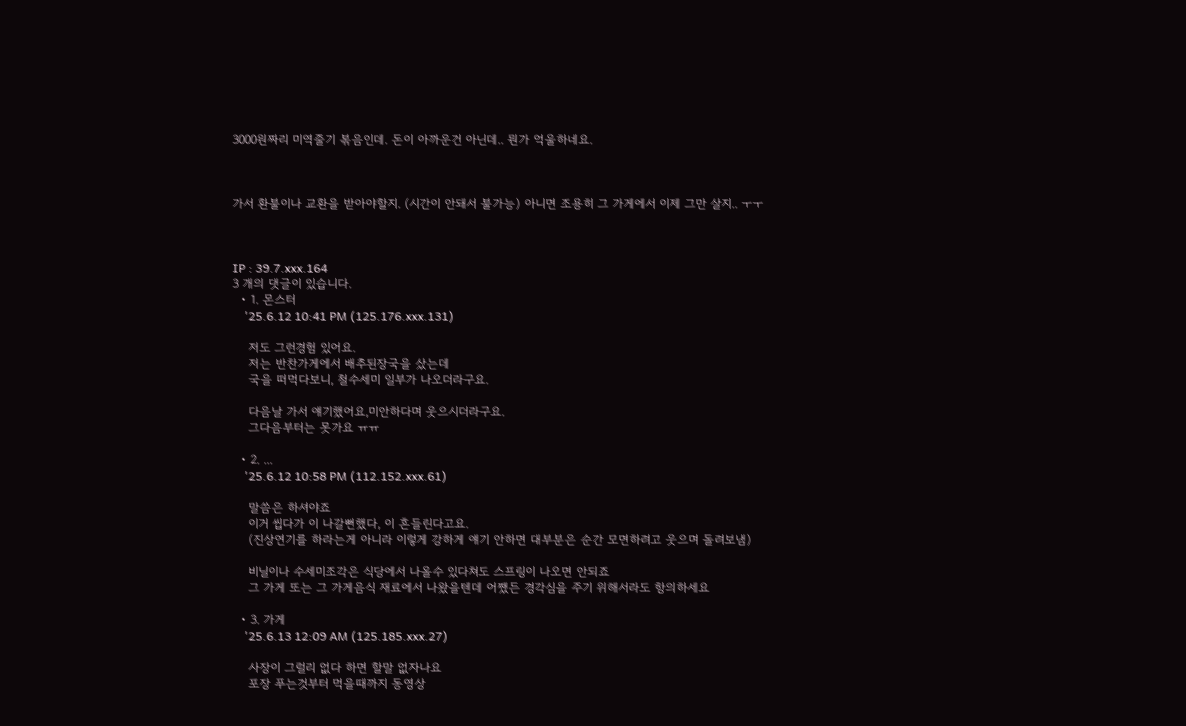3000원짜리 미역줄기 볶음인데. 돈이 아까운건 아닌데.. 뭔가 억울하네요.



가서 환불이나 교환을 받아야할지. (시간이 안돼서 불가능) 아니면 조용히 그 가게에서 이제 그만 살지.. ㅜㅜ



IP : 39.7.xxx.164
3 개의 댓글이 있습니다.
  • 1. 몬스터
    '25.6.12 10:41 PM (125.176.xxx.131)

    저도 그런경험 있어요.
    저는 반찬가게에서 배추된장국을 샀는데
    국을 떠먹다보니, 철수세미 일부가 나오더라구요.

    다음날 가서 얘기했어요,미안하다며 웃으시더라구요.
    그다음부터는 못가요 ㅠㅠ

  • 2. ...
    '25.6.12 10:58 PM (112.152.xxx.61)

    말씀은 하셔야죠
    이거 씹다가 이 나갈뻔했다, 이 흔들린다고요.
    (진상연기를 하라는게 아니라 이렇게 강하게 얘기 안하면 대부분은 순간 모면하려고 웃으며 돌려보냄)

    비닐이나 수세미조각은 식당에서 나올수 있다쳐도 스프링이 나오면 안되죠
    그 가게 또는 그 가게음식 재료에서 나왔을텐데 어쨌든 경각심을 주기 위해서라도 항의하세요

  • 3. 가게
    '25.6.13 12:09 AM (125.185.xxx.27)

    사장이 그럴리 없다 하면 할말 없자나요
    포장 푸는것부터 먹을때까지 동영상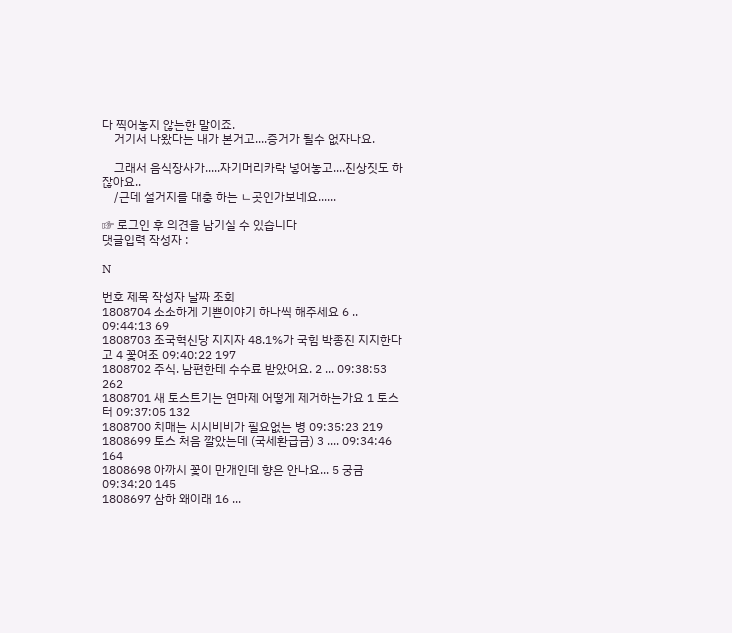다 찍어놓지 않는한 말이죠.
    거기서 나왔다는 내가 본거고....증거가 될수 없자나요.

    그래서 음식장사가.....자기머리카락 넣어놓고....진상짓도 하잖아요..
    /근데 설거지를 대충 하는 ㄴ곳인가보네요......

☞ 로그인 후 의견을 남기실 수 있습니다
댓글입력 작성자 :

N

번호 제목 작성자 날짜 조회
1808704 소소하게 기쁜이야기 하나씩 해주세요 6 .. 09:44:13 69
1808703 조국혁신당 지지자 48.1%가 국힘 박종진 지지한다고 4 꽃여조 09:40:22 197
1808702 주식. 남편한테 수수료 받았어요. 2 ... 09:38:53 262
1808701 새 토스트기는 연마제 어떻게 제거하는가요 1 토스터 09:37:05 132
1808700 치매는 시시비비가 필요없는 병 09:35:23 219
1808699 토스 처음 깔았는데 (국세환급금) 3 .... 09:34:46 164
1808698 아까시 꽃이 만개인데 향은 안나요... 5 궁금 09:34:20 145
1808697 삼하 왜이래 16 ...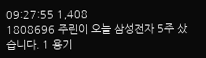09:27:55 1,408
1808696 주린이 오늘 삼성전자 5주 샀습니다. 1 용기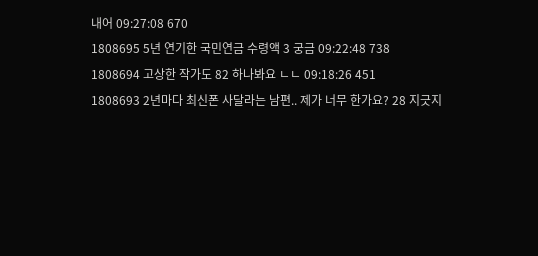내어 09:27:08 670
1808695 5년 연기한 국민연금 수령액 3 궁금 09:22:48 738
1808694 고상한 작가도 82 하나봐요 ㄴㄴ 09:18:26 451
1808693 2년마다 최신폰 사달라는 남편.. 제가 너무 한가요? 28 지긋지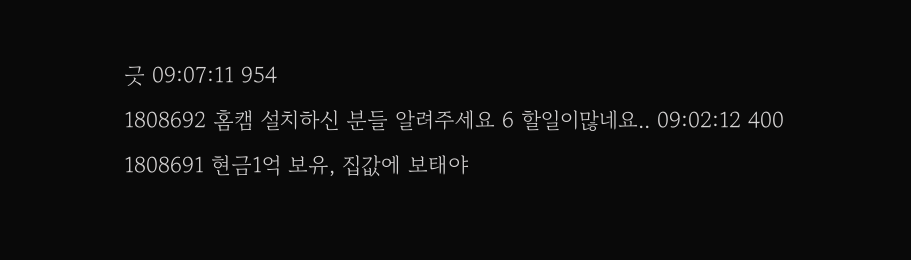긋 09:07:11 954
1808692 홈캠 설치하신 분들 알려주세요 6 할일이많네요.. 09:02:12 400
1808691 현금1억 보유, 집값에 보태야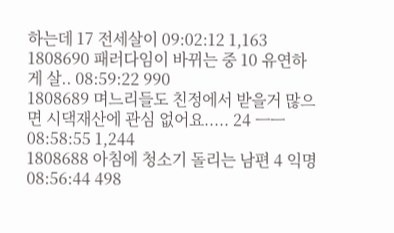하는데 17 전세살이 09:02:12 1,163
1808690 패러다임이 바뀌는 중 10 유연하게 살.. 08:59:22 990
1808689 며느리들도 친정에서 받을거 많으면 시댁재산에 관심 없어요..... 24 ㅡㅡ 08:58:55 1,244
1808688 아침에 청소기 돌리는 남편 4 익명 08:56:44 498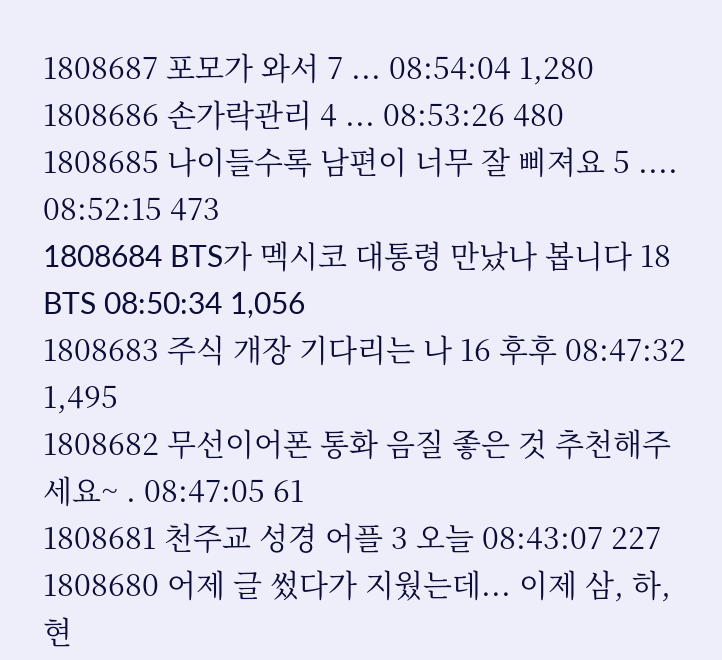1808687 포모가 와서 7 ... 08:54:04 1,280
1808686 손가락관리 4 ... 08:53:26 480
1808685 나이들수록 남편이 너무 잘 삐져요 5 .... 08:52:15 473
1808684 BTS가 멕시코 대통령 만났나 봅니다 18 BTS 08:50:34 1,056
1808683 주식 개장 기다리는 나 16 후후 08:47:32 1,495
1808682 무선이어폰 통화 음질 좋은 것 추천해주세요~ . 08:47:05 61
1808681 천주교 성경 어플 3 오늘 08:43:07 227
1808680 어제 글 썼다가 지웠는데... 이제 삼, 하, 현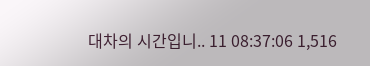대차의 시간입니.. 11 08:37:06 1,516